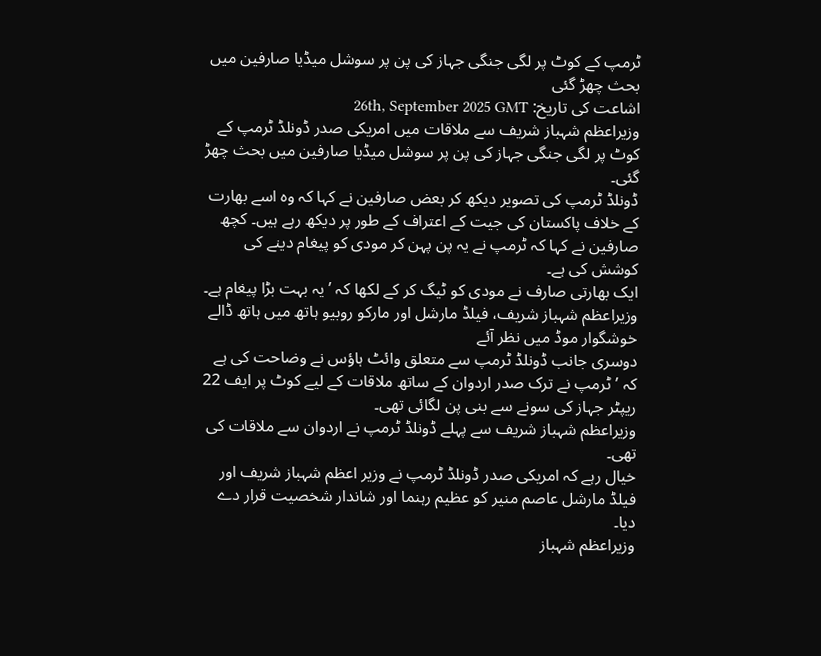ٹرمپ کے کوٹ پر لگی جنگی جہاز کی پن پر سوشل میڈیا صارفین میں بحث چھڑ گئی
اشاعت کی تاریخ: 26th, September 2025 GMT
وزیراعظم شہباز شریف سے ملاقات میں امریکی صدر ڈونلڈ ٹرمپ کے کوٹ پر لگی جنگی جہاز کی پن پر سوشل میڈیا صارفین میں بحث چھڑ گئی۔
ڈونلڈ ٹرمپ کی تصویر دیکھ کر بعض صارفین نے کہا کہ وہ اسے بھارت کے خلاف پاکستان کی جیت کے اعتراف کے طور پر دیکھ رہے ہیں۔ کچھ صارفین نے کہا کہ ٹرمپ نے یہ پن پہن کر مودی کو پیغام دینے کی کوشش کی ہے۔
ایک بھارتی صارف نے مودی کو ٹیگ کر کے لکھا کہ ’یہ بہت بڑا پیغام ہے۔
وزیراعظم شہباز شریف، فیلڈ مارشل اور مارکو روبیو ہاتھ میں ہاتھ ڈالے خوشگوار موڈ میں نظر آئے
دوسری جانب ڈونلڈ ٹرمپ سے متعلق وائٹ ہاؤس نے وضاحت کی ہے کہ ’ٹرمپ نے ترک صدر اردوان کے ساتھ ملاقات کے لیے کوٹ پر ایف 22 ریپٹر جہاز کی سونے سے بنی پن لگائی تھی۔
وزیراعظم شہباز شریف سے پہلے ڈونلڈ ٹرمپ نے اردوان سے ملاقات کی تھی۔
خیال رہے کہ امریکی صدر ڈونلڈ ٹرمپ نے وزیر اعظم شہباز شریف اور فیلڈ مارشل عاصم منیر کو عظیم رہنما اور شاندار شخصیت قرار دے دیا۔
وزیراعظم شہباز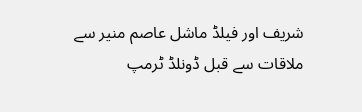شریف اور فیلڈ ماشل عاصم منیر سے ملاقات سے قبل ڈونلڈ ٹرمپ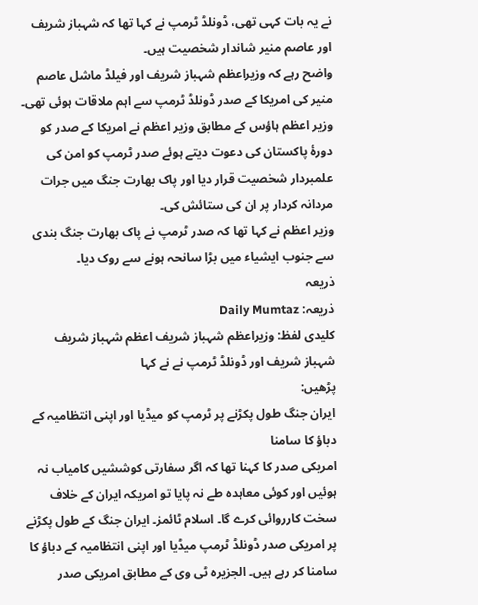نے یہ بات کہی تھی، ڈونلڈ ٹرمپ نے کہا تھا کہ شہباز شریف اور عاصم منیر شاندار شخصیت ہیں۔
واضح رہے کہ وزیراعظم شہباز شریف اور فیلڈ ماشل عاصم منیر کی امریکا کے صدر ڈونلڈ ٹرمپ سے اہم ملاقات ہوئی تھی۔
وزیر اعظم ہاؤس کے مطابق وزیر اعظم نے امریکا کے صدر کو دورۂ پاکستان کی دعوت دیتے ہوئے صدر ٹرمپ کو امن کی علمبردار شخصیت قرار دیا اور پاک بھارت جنگ میں جرات مردانہ کردار پر ان کی ستائش کی۔
وزیر اعظم نے کہا تھا کہ صدر ٹرمپ نے پاک بھارت جنگ بندی سے جنوب ایشیاء میں بڑا سانحہ ہونے سے روک دیا۔
ذریعہ
ذریعہ: Daily Mumtaz
کلیدی لفظ: وزیراعظم شہباز شریف اعظم شہباز شریف شہباز شریف اور ڈونلڈ ٹرمپ نے نے کہا
پڑھیں:
ایران جنگ طول پکڑنے پر ٹرمپ کو میڈیا اور اپنی انتظامیہ کے دباؤ کا سامنا
امریکی صدر کا کہنا تھا کہ اگر سفارتی کوششیں کامیاب نہ ہوئیں اور کوئی معاہدہ طے نہ پایا تو امریکہ ایران کے خلاف سخت کارروائی کرے گا۔ اسلام ٹائمز۔ ایران جنگ کے طول پکڑنے پر امریکی صدر ڈونلڈ ٹرمپ میڈیا اور اپنی انتظامیہ کے دباؤ کا سامنا کر رہے ہیں۔ الجزیرہ ٹی وی کے مطابق امریکی صدر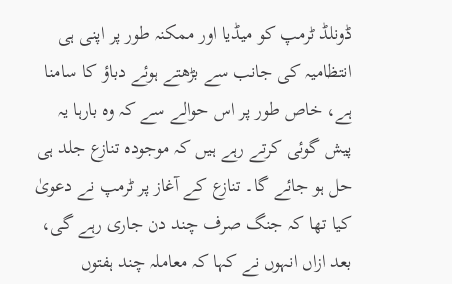ڈونلڈ ٹرمپ کو میڈیا اور ممکنہ طور پر اپنی ہی انتظامیہ کی جانب سے بڑھتے ہوئے دباؤ کا سامنا ہے، خاص طور پر اس حوالے سے کہ وہ بارہا یہ پیش گوئی کرتے رہے ہیں کہ موجودہ تنازع جلد ہی حل ہو جائے گا۔ تنازع کے آغاز پر ٹرمپ نے دعویٰ کیا تھا کہ جنگ صرف چند دن جاری رہے گی، بعد ازاں انہوں نے کہا کہ معاملہ چند ہفتوں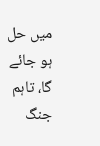میں حل ہو جائے گا، تاہم جنگ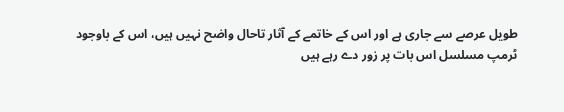طویل عرصے سے جاری ہے اور اس کے خاتمے کے آثار تاحال واضح نہیں ہیں، اس کے باوجود ٹرمپ مسلسل اس بات پر زور دے رہے ہیں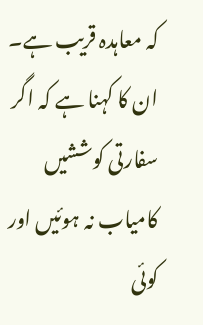کہ معاہدہ قریب ہے۔
ان کا کہنا ہے کہ اگر سفارتی کوششیں کامیاب نہ ہوئیں اور کوئی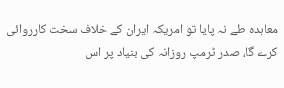معاہدہ طے نہ پایا تو امریکہ ایران کے خلاف سخت کارروائی کرے گا، صدر ٹرمپ روزانہ کی بنیاد پر اس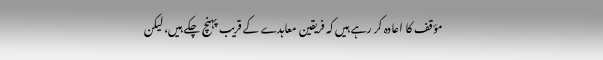مؤقف کا اعادہ کر رہے ہیں کہ فریقین معاہدے کے قریب پہنچ چکے ہیں، لیکن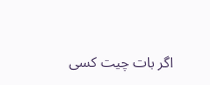اگر بات چیت کسی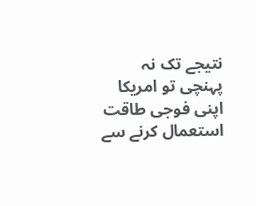نتیجے تک نہ پہنچی تو امریکا اپنی فوجی طاقت استعمال کرنے سے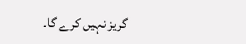گریز نہیں کرے گا۔